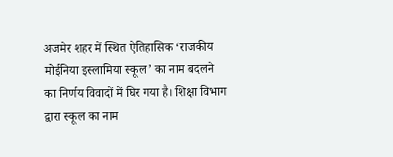अजमेर शहर में स्थित ऐतिहासिक ‘राजकीय मोईनिया इस्लामिया स्कूल’ का नाम बदलने का निर्णय विवादों में घिर गया है। शिक्षा विभाग द्वारा स्कूल का नाम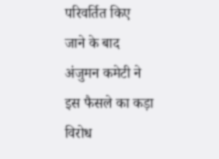परिवर्तित किए जाने के बाद अंजुमन कमेटी ने इस फैसले का कड़ा विरोध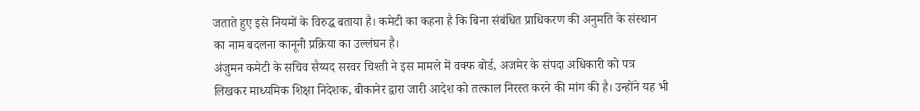जताते हुए इसे नियमों के विरुद्ध बताया है। कमेटी का कहना है कि बिना संबंधित प्राधिकरण की अनुमति के संस्थान का नाम बदलना कानूनी प्रक्रिया का उल्लंघन है।
अंजुमन कमेटी के सचिव सैय्यद सरवर चिश्ती ने इस मामले में वक्फ बोर्ड, अजमेर के संपदा अधिकारी को पत्र लिखकर माध्यमिक शिक्षा निदेशक, बीकानेर द्वारा जारी आदेश को तत्काल निरस्त करने की मांग की है। उन्होंने यह भी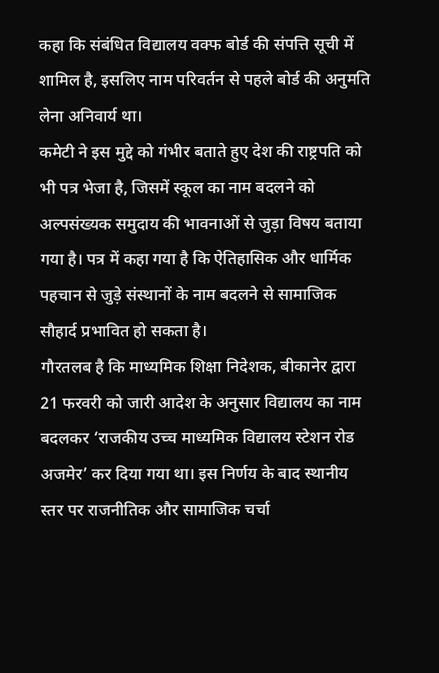कहा कि संबंधित विद्यालय वक्फ बोर्ड की संपत्ति सूची में शामिल है, इसलिए नाम परिवर्तन से पहले बोर्ड की अनुमति लेना अनिवार्य था।
कमेटी ने इस मुद्दे को गंभीर बताते हुए देश की राष्ट्रपति को भी पत्र भेजा है, जिसमें स्कूल का नाम बदलने को अल्पसंख्यक समुदाय की भावनाओं से जुड़ा विषय बताया गया है। पत्र में कहा गया है कि ऐतिहासिक और धार्मिक पहचान से जुड़े संस्थानों के नाम बदलने से सामाजिक सौहार्द प्रभावित हो सकता है।
गौरतलब है कि माध्यमिक शिक्षा निदेशक, बीकानेर द्वारा 21 फरवरी को जारी आदेश के अनुसार विद्यालय का नाम बदलकर ‘राजकीय उच्च माध्यमिक विद्यालय स्टेशन रोड अजमेर’ कर दिया गया था। इस निर्णय के बाद स्थानीय स्तर पर राजनीतिक और सामाजिक चर्चा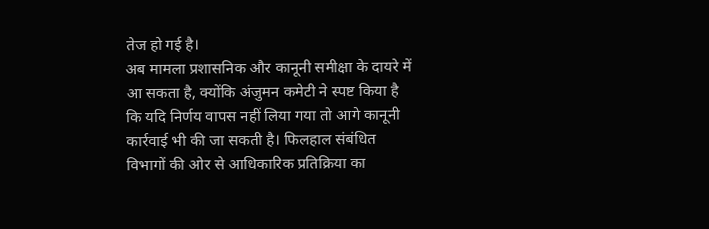तेज हो गई है।
अब मामला प्रशासनिक और कानूनी समीक्षा के दायरे में आ सकता है, क्योंकि अंजुमन कमेटी ने स्पष्ट किया है कि यदि निर्णय वापस नहीं लिया गया तो आगे कानूनी कार्रवाई भी की जा सकती है। फिलहाल संबंधित विभागों की ओर से आधिकारिक प्रतिक्रिया का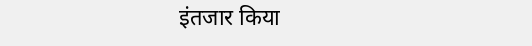इंतजार किया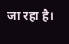जा रहा है।